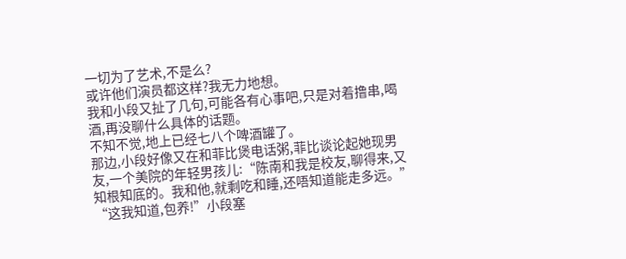一切为了艺术,不是么?
或许他们演员都这样?我无力地想。
我和小段又扯了几句,可能各有心事吧,只是对着撸串,喝酒,再没聊什么具体的话题。
不知不觉,地上已经七八个啤酒罐了。
那边,小段好像又在和菲比煲电话粥,菲比谈论起她现男友,一个美院的年轻男孩儿:“陈南和我是校友,聊得来,又知根知底的。我和他,就剩吃和睡,还唔知道能走多远。”
“这我知道,包养!”小段塞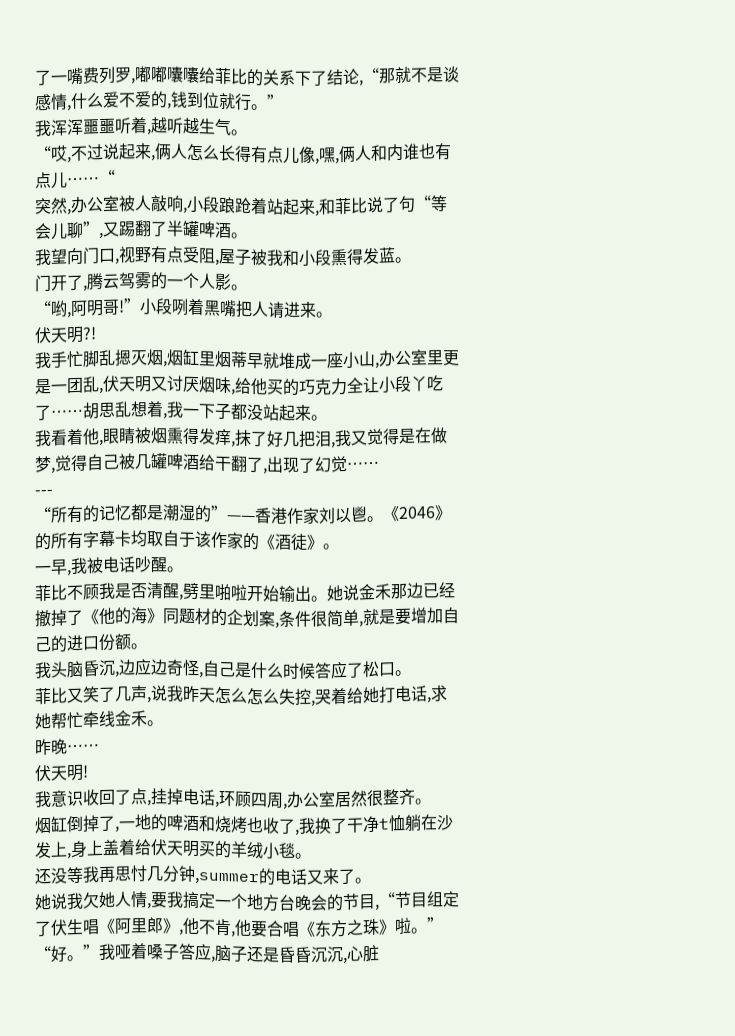了一嘴费列罗,嘟嘟囔囔给菲比的关系下了结论,“那就不是谈感情,什么爱不爱的,钱到位就行。”
我浑浑噩噩听着,越听越生气。
“哎,不过说起来,俩人怎么长得有点儿像,嘿,俩人和内谁也有点儿……“
突然,办公室被人敲响,小段踉跄着站起来,和菲比说了句“等会儿聊”,又踢翻了半罐啤酒。
我望向门口,视野有点受阻,屋子被我和小段熏得发蓝。
门开了,腾云驾雾的一个人影。
“哟,阿明哥!”小段咧着黑嘴把人请进来。
伏天明?!
我手忙脚乱摁灭烟,烟缸里烟蒂早就堆成一座小山,办公室里更是一团乱,伏天明又讨厌烟味,给他买的巧克力全让小段丫吃了……胡思乱想着,我一下子都没站起来。
我看着他,眼睛被烟熏得发痒,抹了好几把泪,我又觉得是在做梦,觉得自己被几罐啤酒给干翻了,出现了幻觉……
---
“所有的记忆都是潮湿的”——香港作家刘以鬯。《2046》的所有字幕卡均取自于该作家的《酒徒》。
一早,我被电话吵醒。
菲比不顾我是否清醒,劈里啪啦开始输出。她说金禾那边已经撤掉了《他的海》同题材的企划案,条件很简单,就是要增加自己的进口份额。
我头脑昏沉,边应边奇怪,自己是什么时候答应了松口。
菲比又笑了几声,说我昨天怎么怎么失控,哭着给她打电话,求她帮忙牵线金禾。
昨晚……
伏天明!
我意识收回了点,挂掉电话,环顾四周,办公室居然很整齐。
烟缸倒掉了,一地的啤酒和烧烤也收了,我换了干净t恤躺在沙发上,身上盖着给伏天明买的羊绒小毯。
还没等我再思忖几分钟,summer的电话又来了。
她说我欠她人情,要我搞定一个地方台晚会的节目,“节目组定了伏生唱《阿里郎》,他不肯,他要合唱《东方之珠》啦。”
“好。”我哑着嗓子答应,脑子还是昏昏沉沉,心脏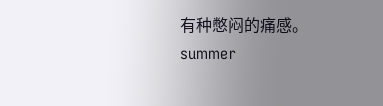有种憋闷的痛感。
summer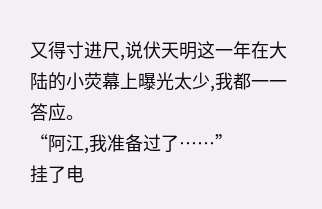又得寸进尺,说伏天明这一年在大陆的小荧幕上曝光太少,我都一一答应。
“阿江,我准备过了……”
挂了电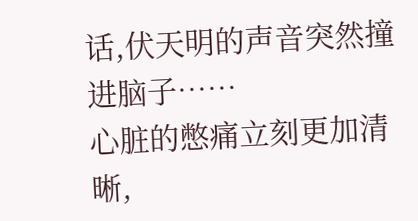话,伏天明的声音突然撞进脑子……
心脏的憋痛立刻更加清晰,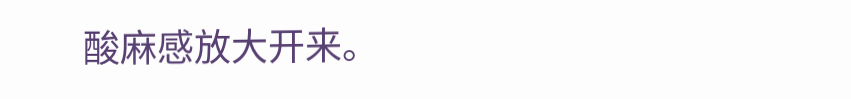酸麻感放大开来。